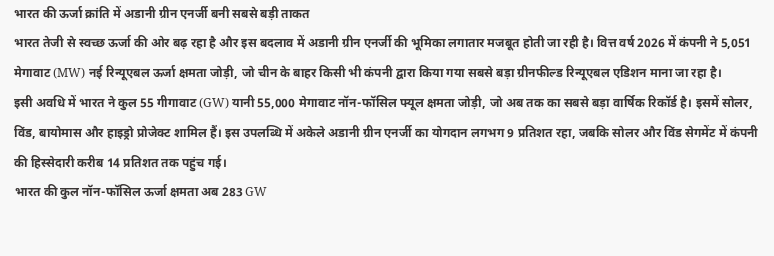भारत की ऊर्जा क्रांति में अडानी ग्रीन एनर्जी बनी सबसे बड़ी ताकत
भारत तेजी से स्वच्छ ऊर्जा की ओर बढ़ रहा है और इस बदलाव में अडानी ग्रीन एनर्जी की भूमिका लगातार मजबूत होती जा रही है। वित्त वर्ष 2026 में कंपनी ने 5,051 मेगावाट (MW) नई रिन्यूएबल ऊर्जा क्षमता जोड़ी, जो चीन के बाहर किसी भी कंपनी द्वारा किया गया सबसे बड़ा ग्रीनफील्ड रिन्यूएबल एडिशन माना जा रहा है।
इसी अवधि में भारत ने कुल 55 गीगावाट (GW) यानी 55,000 मेगावाट नॉन-फॉसिल फ्यूल क्षमता जोड़ी, जो अब तक का सबसे बड़ा वार्षिक रिकॉर्ड है। इसमें सोलर, विंड, बायोमास और हाइड्रो प्रोजेक्ट शामिल हैं। इस उपलब्धि में अकेले अडानी ग्रीन एनर्जी का योगदान लगभग 9 प्रतिशत रहा, जबकि सोलर और विंड सेगमेंट में कंपनी की हिस्सेदारी करीब 14 प्रतिशत तक पहुंच गई।
भारत की कुल नॉन-फॉसिल ऊर्जा क्षमता अब 283 GW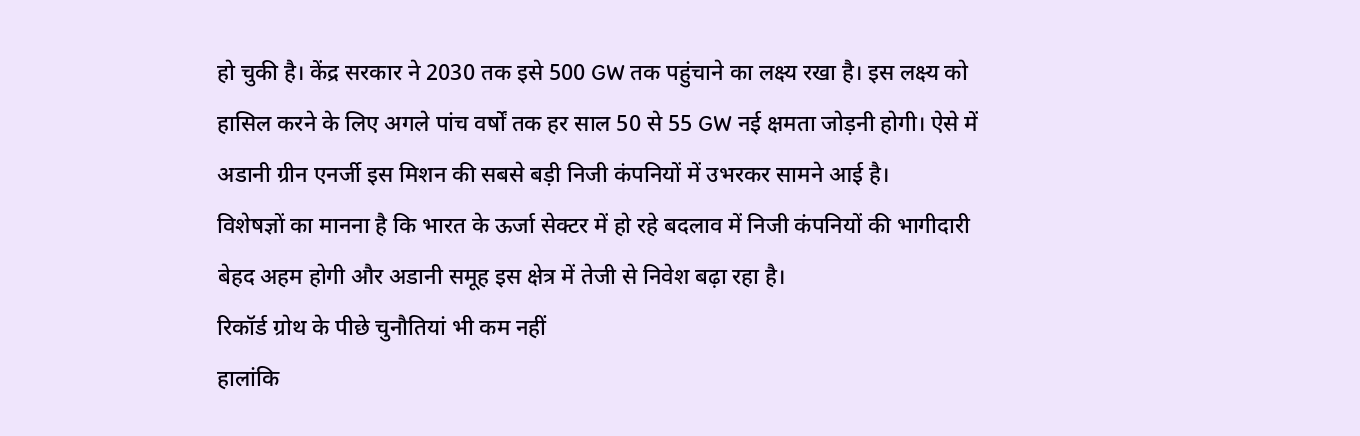हो चुकी है। केंद्र सरकार ने 2030 तक इसे 500 GW तक पहुंचाने का लक्ष्य रखा है। इस लक्ष्य को हासिल करने के लिए अगले पांच वर्षों तक हर साल 50 से 55 GW नई क्षमता जोड़नी होगी। ऐसे में अडानी ग्रीन एनर्जी इस मिशन की सबसे बड़ी निजी कंपनियों में उभरकर सामने आई है।
विशेषज्ञों का मानना है कि भारत के ऊर्जा सेक्टर में हो रहे बदलाव में निजी कंपनियों की भागीदारी बेहद अहम होगी और अडानी समूह इस क्षेत्र में तेजी से निवेश बढ़ा रहा है।
रिकॉर्ड ग्रोथ के पीछे चुनौतियां भी कम नहीं
हालांकि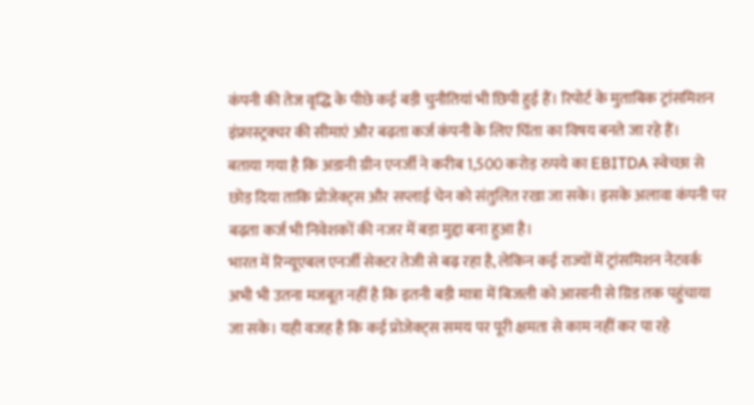कंपनी की तेज वृद्धि के पीछे कई बड़ी चुनौतियां भी छिपी हुई हैं। रिपोर्ट के मुताबिक ट्रांसमिशन इंफ्रास्ट्रक्चर की सीमाएं और बढ़ता कर्ज कंपनी के लिए चिंता का विषय बनते जा रहे हैं।
बताया गया है कि अडानी ग्रीन एनर्जी ने करीब 1,500 करोड़ रुपये का EBITDA स्वेच्छा से छोड़ दिया ताकि प्रोजेक्ट्स और सप्लाई चेन को संतुलित रखा जा सके। इसके अलावा कंपनी पर बढ़ता कर्ज भी निवेशकों की नजर में बड़ा मुद्दा बना हुआ है।
भारत में रिन्यूएबल एनर्जी सेक्टर तेजी से बढ़ रहा है, लेकिन कई राज्यों में ट्रांसमिशन नेटवर्क अभी भी उतना मजबूत नहीं है कि इतनी बड़ी मात्रा में बिजली को आसानी से ग्रिड तक पहुंचाया जा सके। यही वजह है कि कई प्रोजेक्ट्स समय पर पूरी क्षमता से काम नहीं कर पा रहे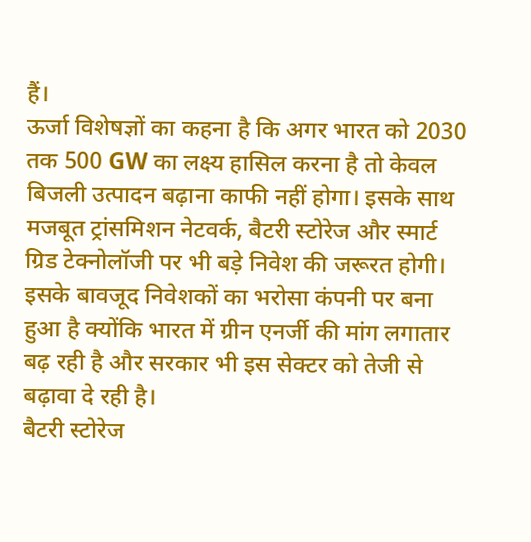हैं।
ऊर्जा विशेषज्ञों का कहना है कि अगर भारत को 2030 तक 500 GW का लक्ष्य हासिल करना है तो केवल बिजली उत्पादन बढ़ाना काफी नहीं होगा। इसके साथ मजबूत ट्रांसमिशन नेटवर्क, बैटरी स्टोरेज और स्मार्ट ग्रिड टेक्नोलॉजी पर भी बड़े निवेश की जरूरत होगी।
इसके बावजूद निवेशकों का भरोसा कंपनी पर बना हुआ है क्योंकि भारत में ग्रीन एनर्जी की मांग लगातार बढ़ रही है और सरकार भी इस सेक्टर को तेजी से बढ़ावा दे रही है।
बैटरी स्टोरेज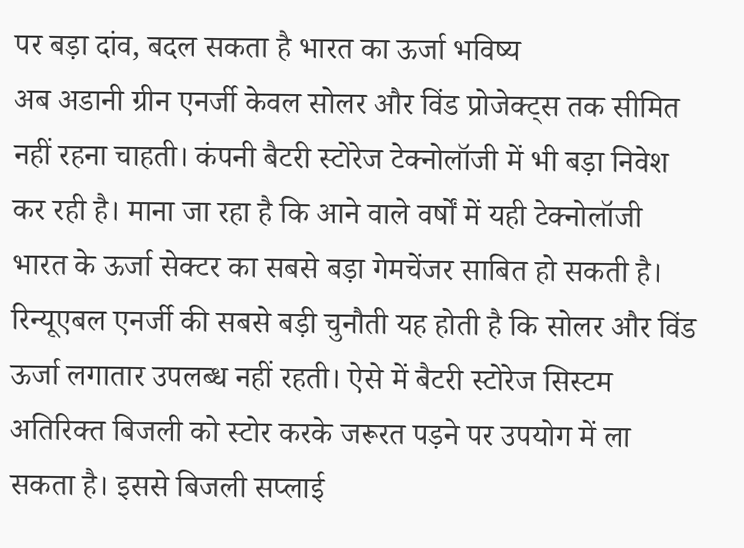पर बड़ा दांव, बदल सकता है भारत का ऊर्जा भविष्य
अब अडानी ग्रीन एनर्जी केवल सोलर और विंड प्रोजेक्ट्स तक सीमित नहीं रहना चाहती। कंपनी बैटरी स्टोरेज टेक्नोलॉजी में भी बड़ा निवेश कर रही है। माना जा रहा है कि आने वाले वर्षों में यही टेक्नोलॉजी भारत के ऊर्जा सेक्टर का सबसे बड़ा गेमचेंजर साबित हो सकती है।
रिन्यूएबल एनर्जी की सबसे बड़ी चुनौती यह होती है कि सोलर और विंड ऊर्जा लगातार उपलब्ध नहीं रहती। ऐसे में बैटरी स्टोरेज सिस्टम अतिरिक्त बिजली को स्टोर करके जरूरत पड़ने पर उपयोग में ला सकता है। इससे बिजली सप्लाई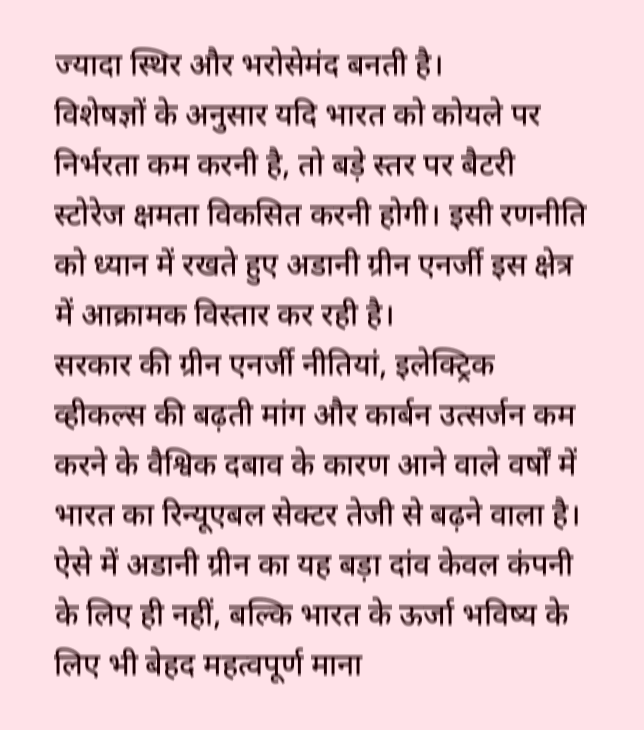ज्यादा स्थिर और भरोसेमंद बनती है।
विशेषज्ञों के अनुसार यदि भारत को कोयले पर निर्भरता कम करनी है, तो बड़े स्तर पर बैटरी स्टोरेज क्षमता विकसित करनी होगी। इसी रणनीति को ध्यान में रखते हुए अडानी ग्रीन एनर्जी इस क्षेत्र में आक्रामक विस्तार कर रही है।
सरकार की ग्रीन एनर्जी नीतियां, इलेक्ट्रिक व्हीकल्स की बढ़ती मांग और कार्बन उत्सर्जन कम करने के वैश्विक दबाव के कारण आने वाले वर्षों में भारत का रिन्यूएबल सेक्टर तेजी से बढ़ने वाला है।
ऐसे में अडानी ग्रीन का यह बड़ा दांव केवल कंपनी के लिए ही नहीं, बल्कि भारत के ऊर्जा भविष्य के लिए भी बेहद महत्वपूर्ण माना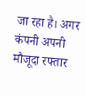जा रहा है। अगर कंपनी अपनी मौजूदा रफ्तार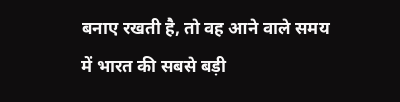बनाए रखती है, तो वह आने वाले समय में भारत की सबसे बड़ी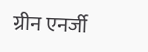ग्रीन एनर्जी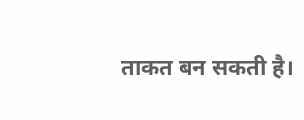ताकत बन सकती है।